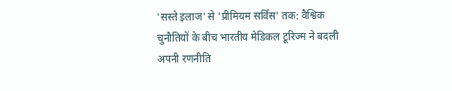'सस्ते इलाज' से 'प्रीमियम सर्विस' तक: वैश्विक चुनौतियों के बीच भारतीय मेडिकल टूरिज्म ने बदली अपनी रणनीति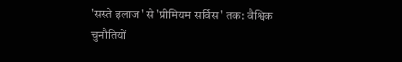'सस्ते इलाज' से 'प्रीमियम सर्विस' तक: वैश्विक चुनौतियों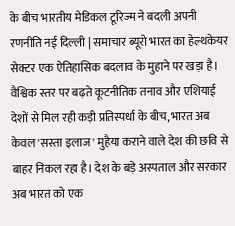के बीच भारतीय मेडिकल टूरिज्म ने बदली अपनी रणनीति नई दिल्ली | समाचार ब्यूरो भारत का हेल्थकेयर सेक्टर एक ऐतिहासिक बदलाव के मुहाने पर खड़ा है। वैश्विक स्तर पर बढ़ते कूटनीतिक तनाव और एशियाई देशों से मिल रही कड़ी प्रतिस्पर्धा के बीच, भारत अब केवल 'सस्ता इलाज' मुहैया कराने वाले देश की छवि से बाहर निकल रहा है। देश के बड़े अस्पताल और सरकार अब भारत को एक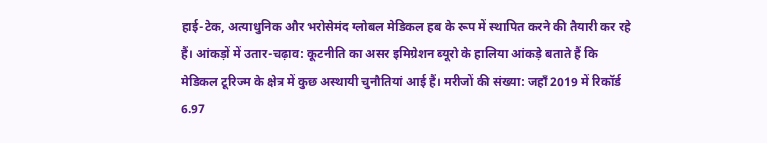हाई-टेक, अत्याधुनिक और भरोसेमंद ग्लोबल मेडिकल हब के रूप में स्थापित करने की तैयारी कर रहे हैं। आंकड़ों में उतार-चढ़ाव: कूटनीति का असर इमिग्रेशन ब्यूरो के हालिया आंकड़े बताते हैं कि मेडिकल टूरिज्म के क्षेत्र में कुछ अस्थायी चुनौतियां आई हैं। मरीजों की संख्या: जहाँ 2019 में रिकॉर्ड 6.97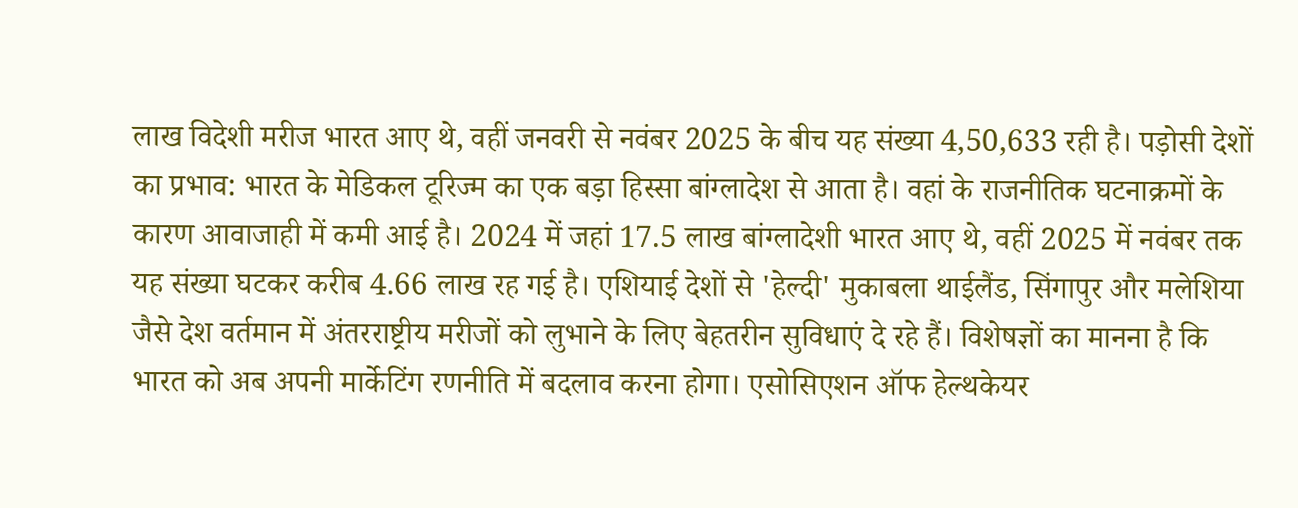लाख विदेशी मरीज भारत आए थे, वहीं जनवरी से नवंबर 2025 के बीच यह संख्या 4,50,633 रही है। पड़ोसी देशों का प्रभाव: भारत के मेडिकल टूरिज्म का एक बड़ा हिस्सा बांग्लादेश से आता है। वहां के राजनीतिक घटनाक्रमों के कारण आवाजाही में कमी आई है। 2024 में जहां 17.5 लाख बांग्लादेशी भारत आए थे, वहीं 2025 में नवंबर तक यह संख्या घटकर करीब 4.66 लाख रह गई है। एशियाई देशों से 'हेल्दी' मुकाबला थाईलैंड, सिंगापुर और मलेशिया जैसे देश वर्तमान में अंतरराष्ट्रीय मरीजों को लुभाने के लिए बेहतरीन सुविधाएं दे रहे हैं। विशेषज्ञों का मानना है कि भारत को अब अपनी मार्केटिंग रणनीति में बदलाव करना होगा। एसोसिएशन ऑफ हेल्थकेयर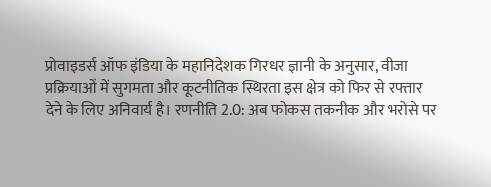प्रोवाइडर्स ऑफ इंडिया के महानिदेशक गिरधर ज्ञानी के अनुसार, वीजा प्रक्रियाओं में सुगमता और कूटनीतिक स्थिरता इस क्षेत्र को फिर से रफ्तार देने के लिए अनिवार्य है। रणनीति 2.0: अब फोकस तकनीक और भरोसे पर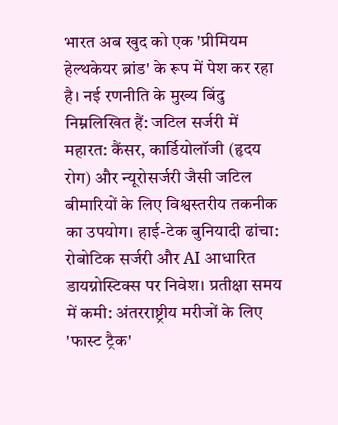भारत अब खुद को एक 'प्रीमियम हेल्थकेयर ब्रांड' के रूप में पेश कर रहा है। नई रणनीति के मुख्य बिंदु निम्नलिखित हैं: जटिल सर्जरी में महारत: कैंसर, कार्डियोलॉजी (हृदय रोग) और न्यूरोसर्जरी जैसी जटिल बीमारियों के लिए विश्वस्तरीय तकनीक का उपयोग। हाई-टेक बुनियादी ढांचा: रोबोटिक सर्जरी और AI आधारित डायग्नोस्टिक्स पर निवेश। प्रतीक्षा समय में कमी: अंतरराष्ट्रीय मरीजों के लिए 'फास्ट ट्रैक'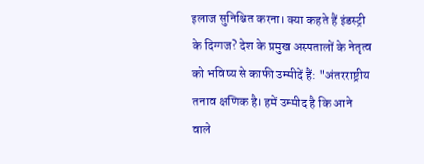इलाज सुनिश्चित करना। क्या कहते हैं इंडस्ट्री के दिग्गज? देश के प्रमुख अस्पतालों के नेतृत्व को भविष्य से काफी उम्मीदें हैं: "अंतरराष्ट्रीय तनाव क्षणिक है। हमें उम्मीद है कि आने वाले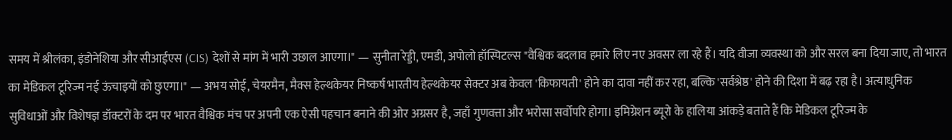समय में श्रीलंका, इंडोनेशिया और सीआईएस (CIS) देशों से मांग में भारी उछाल आएगा।" — सुनीता रेड्डी, एमडी, अपोलो हॉस्पिटल्स "वैश्विक बदलाव हमारे लिए नए अवसर ला रहे हैं। यदि वीजा व्यवस्था को और सरल बना दिया जाए, तो भारत का मेडिकल टूरिज्म नई ऊंचाइयों को छुएगा।" — अभय सोई, चेयरमैन, मैक्स हेल्थकेयर निष्कर्ष भारतीय हेल्थकेयर सेक्टर अब केवल 'किफायती' होने का दावा नहीं कर रहा, बल्कि 'सर्वश्रेष्ठ' होने की दिशा में बढ़ रहा है। अत्याधुनिक सुविधाओं और विशेषज्ञ डॉक्टरों के दम पर भारत वैश्विक मंच पर अपनी एक ऐसी पहचान बनाने की ओर अग्रसर है, जहाँ गुणवत्ता और भरोसा सर्वोपरि होगा। इमिग्रेशन ब्यूरो के हालिया आंकड़े बताते हैं कि मेडिकल टूरिज्म के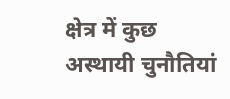क्षेत्र में कुछ अस्थायी चुनौतियां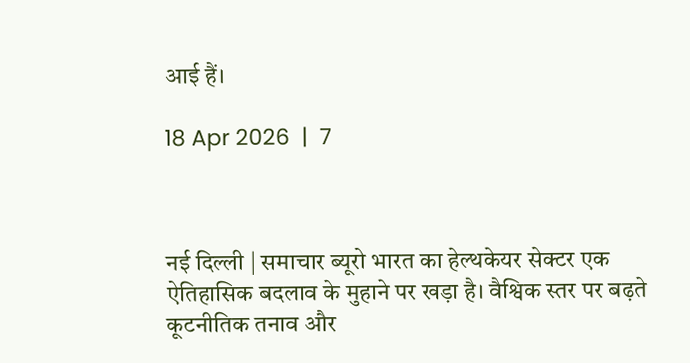आई हैं।

18 Apr 2026  |  7



नई दिल्ली | समाचार ब्यूरो भारत का हेल्थकेयर सेक्टर एक ऐतिहासिक बदलाव के मुहाने पर खड़ा है। वैश्विक स्तर पर बढ़ते कूटनीतिक तनाव और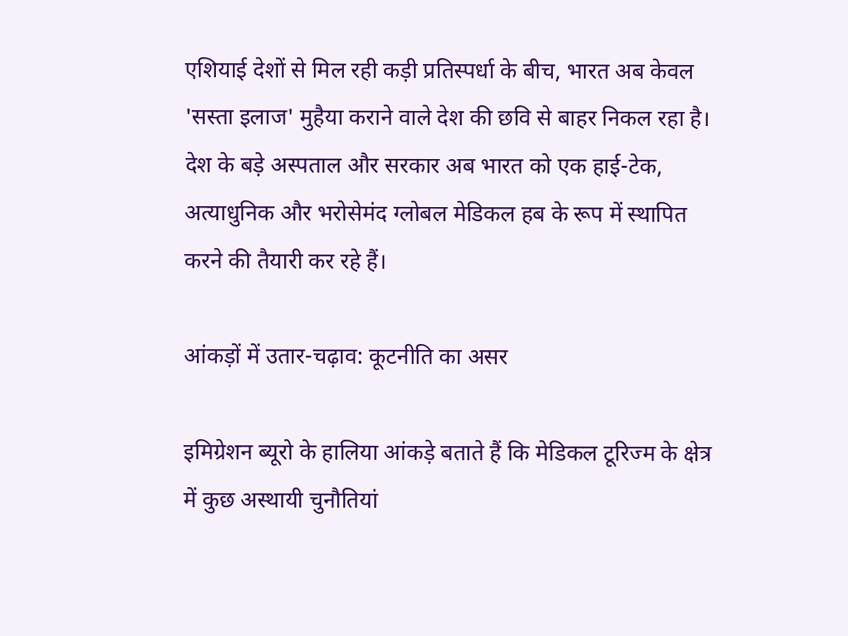एशियाई देशों से मिल रही कड़ी प्रतिस्पर्धा के बीच, भारत अब केवल 'सस्ता इलाज' मुहैया कराने वाले देश की छवि से बाहर निकल रहा है। देश के बड़े अस्पताल और सरकार अब भारत को एक हाई-टेक, अत्याधुनिक और भरोसेमंद ग्लोबल मेडिकल हब के रूप में स्थापित करने की तैयारी कर रहे हैं।

आंकड़ों में उतार-चढ़ाव: कूटनीति का असर

इमिग्रेशन ब्यूरो के हालिया आंकड़े बताते हैं कि मेडिकल टूरिज्म के क्षेत्र में कुछ अस्थायी चुनौतियां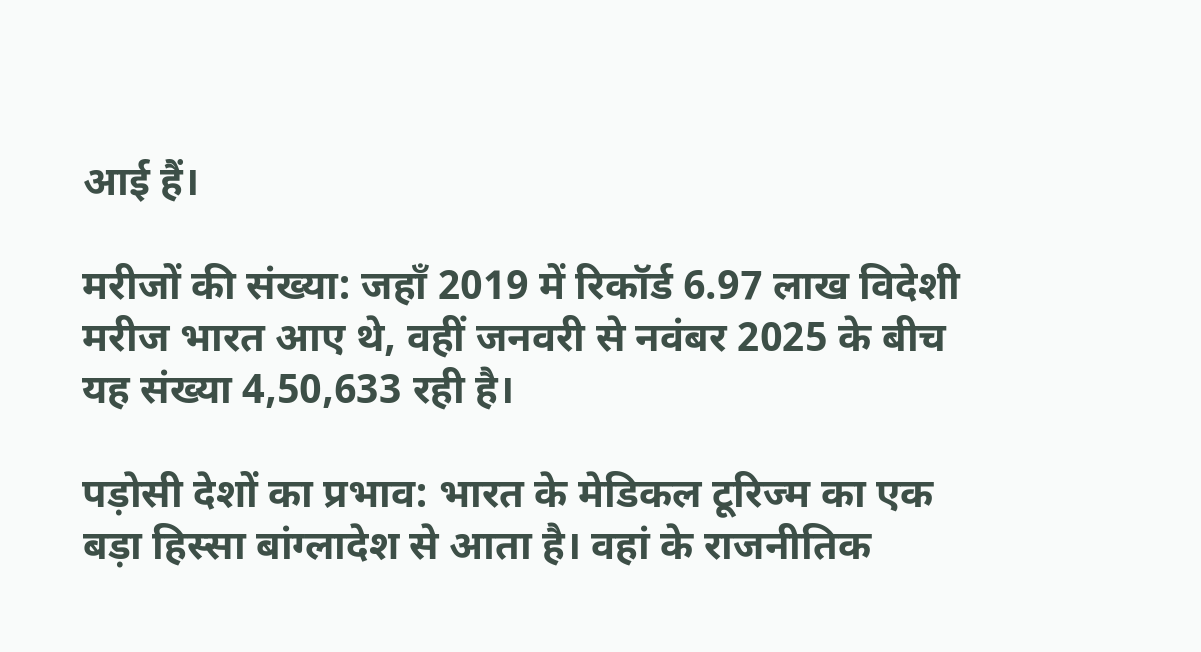आई हैं।

मरीजों की संख्या: जहाँ 2019 में रिकॉर्ड 6.97 लाख विदेशी मरीज भारत आए थे, वहीं जनवरी से नवंबर 2025 के बीच यह संख्या 4,50,633 रही है।

पड़ोसी देशों का प्रभाव: भारत के मेडिकल टूरिज्म का एक बड़ा हिस्सा बांग्लादेश से आता है। वहां के राजनीतिक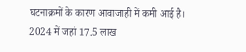घटनाक्रमों के कारण आवाजाही में कमी आई है। 2024 में जहां 17.5 लाख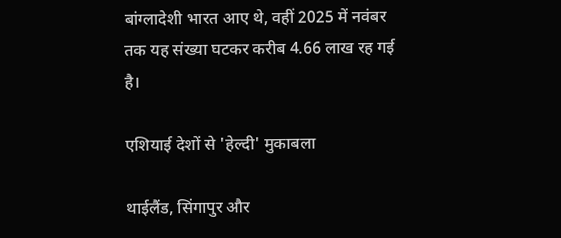बांग्लादेशी भारत आए थे, वहीं 2025 में नवंबर तक यह संख्या घटकर करीब 4.66 लाख रह गई है।

एशियाई देशों से 'हेल्दी' मुकाबला

थाईलैंड, सिंगापुर और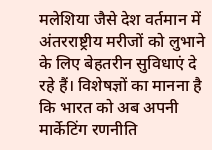मलेशिया जैसे देश वर्तमान में अंतरराष्ट्रीय मरीजों को लुभाने के लिए बेहतरीन सुविधाएं दे रहे हैं। विशेषज्ञों का मानना है कि भारत को अब अपनी मार्केटिंग रणनीति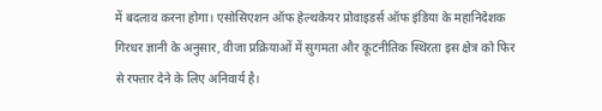में बदलाव करना होगा। एसोसिएशन ऑफ हेल्थकेयर प्रोवाइडर्स ऑफ इंडिया के महानिदेशक गिरधर ज्ञानी के अनुसार, वीजा प्रक्रियाओं में सुगमता और कूटनीतिक स्थिरता इस क्षेत्र को फिर से रफ्तार देने के लिए अनिवार्य है।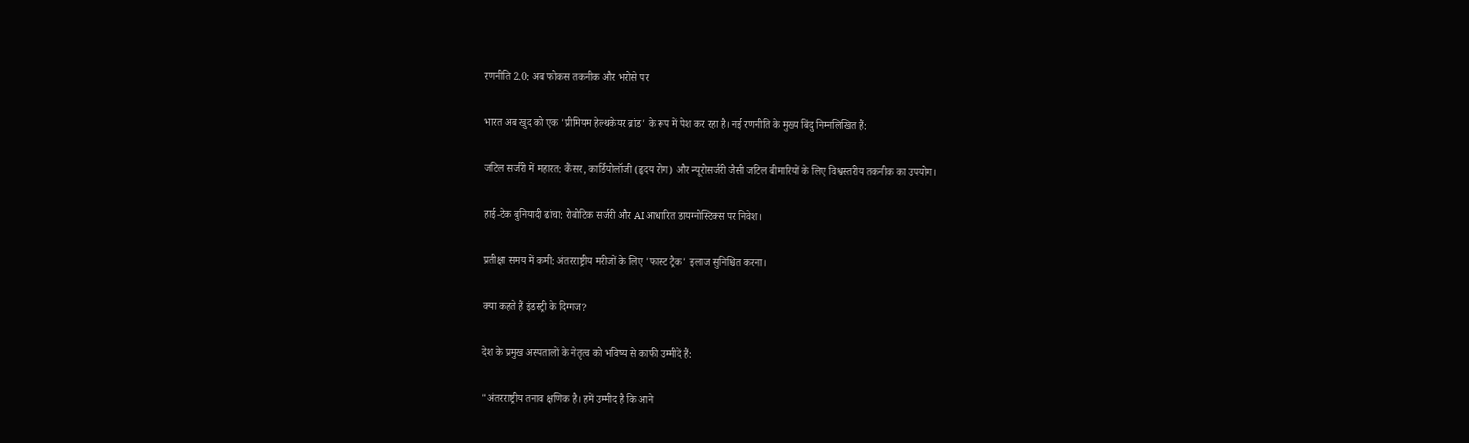रणनीति 2.0: अब फोकस तकनीक और भरोसे पर

भारत अब खुद को एक 'प्रीमियम हेल्थकेयर ब्रांड' के रूप में पेश कर रहा है। नई रणनीति के मुख्य बिंदु निम्नलिखित हैं:

जटिल सर्जरी में महारत: कैंसर, कार्डियोलॉजी (हृदय रोग) और न्यूरोसर्जरी जैसी जटिल बीमारियों के लिए विश्वस्तरीय तकनीक का उपयोग।

हाई-टेक बुनियादी ढांचा: रोबोटिक सर्जरी और AI आधारित डायग्नोस्टिक्स पर निवेश।

प्रतीक्षा समय में कमी: अंतरराष्ट्रीय मरीजों के लिए 'फास्ट ट्रैक' इलाज सुनिश्चित करना।

क्या कहते हैं इंडस्ट्री के दिग्गज?

देश के प्रमुख अस्पतालों के नेतृत्व को भविष्य से काफी उम्मीदें हैं:

"अंतरराष्ट्रीय तनाव क्षणिक है। हमें उम्मीद है कि आने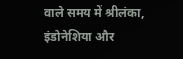वाले समय में श्रीलंका, इंडोनेशिया और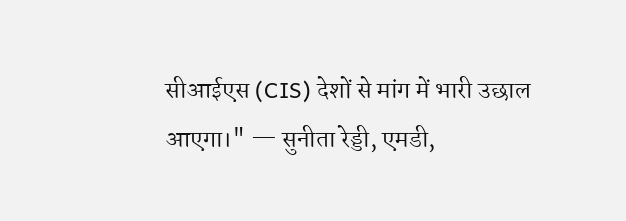सीआईएस (CIS) देशों से मांग में भारी उछाल आएगा।" — सुनीता रेड्डी, एमडी,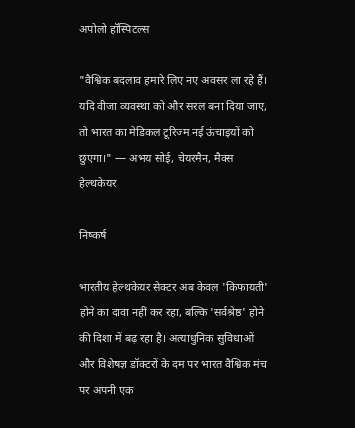अपोलो हॉस्पिटल्स

"वैश्विक बदलाव हमारे लिए नए अवसर ला रहे हैं। यदि वीजा व्यवस्था को और सरल बना दिया जाए, तो भारत का मेडिकल टूरिज्म नई ऊंचाइयों को छुएगा।" — अभय सोई, चेयरमैन, मैक्स हेल्थकेयर

निष्कर्ष

भारतीय हेल्थकेयर सेक्टर अब केवल 'किफायती' होने का दावा नहीं कर रहा, बल्कि 'सर्वश्रेष्ठ' होने की दिशा में बढ़ रहा है। अत्याधुनिक सुविधाओं और विशेषज्ञ डॉक्टरों के दम पर भारत वैश्विक मंच पर अपनी एक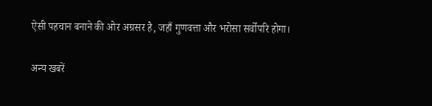ऐसी पहचान बनाने की ओर अग्रसर है, जहाँ गुणवत्ता और भरोसा सर्वोपरि होगा।

अन्य खबरें